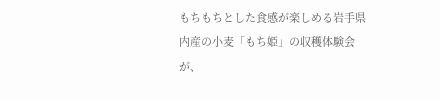もちもちとした食感が楽しめる岩手県内産の小麦「もち姫」の収穫体験会が、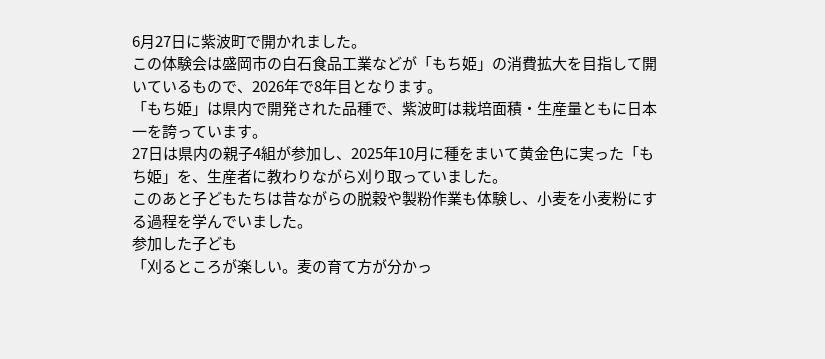6月27日に紫波町で開かれました。
この体験会は盛岡市の白石食品工業などが「もち姫」の消費拡大を目指して開いているもので、2026年で8年目となります。
「もち姫」は県内で開発された品種で、紫波町は栽培面積・生産量ともに日本一を誇っています。
27日は県内の親子4組が参加し、2025年10月に種をまいて黄金色に実った「もち姫」を、生産者に教わりながら刈り取っていました。
このあと子どもたちは昔ながらの脱穀や製粉作業も体験し、小麦を小麦粉にする過程を学んでいました。
参加した子ども
「刈るところが楽しい。麦の育て方が分かっ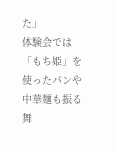た」
体験会では「もち姫」を使ったパンや中華麺も振る舞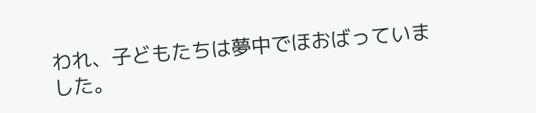われ、子どもたちは夢中でほおばっていました。